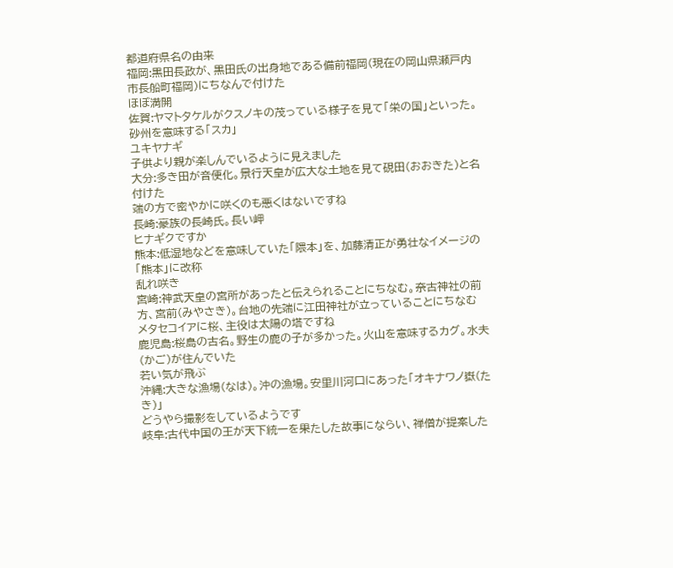都道府県名の由来
福岡:黒田長政が、黒田氏の出身地である備前福岡(現在の岡山県瀬戸内市長船町福岡)にちなんで付けた
ほぼ満開
佐賀:ヤマトタケルがクスノキの茂っている様子を見て「栄の国」といった。砂州を意味する「スカ」
ユキヤナギ
子供より親が楽しんでいるように見えました
大分:多き田が音便化。景行天皇が広大な土地を見て硯田(おおきた)と名付けた
端の方で密やかに咲くのも悪くはないですね
長崎:豪族の長崎氏。長い岬
ヒナギクですか
熊本:低湿地などを意味していた「隈本」を、加藤清正が勇壮なイメージの「熊本」に改称
乱れ咲き
宮崎:神武天皇の宮所があったと伝えられることにちなむ。奈古神社の前方、宮前(みやさき)。台地の先端に江田神社が立っていることにちなむ
メタセコイアに桜、主役は太陽の塔ですね
鹿児島:桜島の古名。野生の鹿の子が多かった。火山を意味するカグ。水夫(かご)が住んでいた
若い気が飛ぶ
沖縄:大きな漁場(なは)。沖の漁場。安里川河口にあった「オキナワノ嶽(たき)」
どうやら撮影をしているようです
岐阜:古代中国の王が天下統一を果たした故事にならい、禅僧が提案した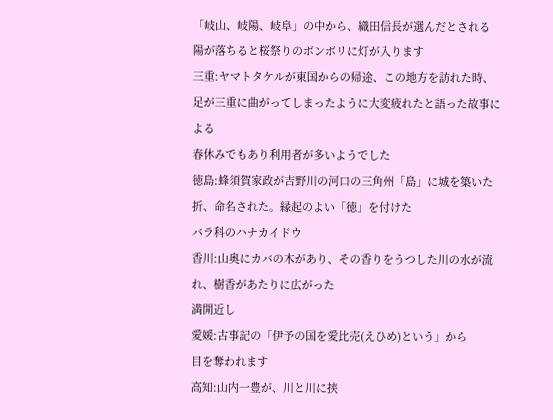「岐山、岐陽、岐阜」の中から、織田信長が選んだとされる
陽が落ちると桜祭りのボンボリに灯が入ります
三重:ヤマトタケルが東国からの帰途、この地方を訪れた時、足が三重に曲がってしまったように大変疲れたと語った故事による
春休みでもあり利用者が多いようでした
徳島:蜂須賀家政が吉野川の河口の三角州「島」に城を築いた折、命名された。縁起のよい「徳」を付けた
バラ科のハナカイドウ
香川:山奥にカバの木があり、その香りをうつした川の水が流れ、樹香があたりに広がった
満開近し
愛媛:古事記の「伊予の国を愛比売(えひめ)という」から
目を奪われます
高知:山内一豊が、川と川に挟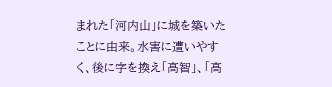まれた「河内山」に城を築いたことに由来。水害に遭いやすく、後に字を換え「高智」、「高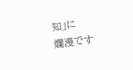知」に
爛漫です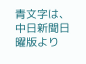青文字は、中日新聞日曜版より